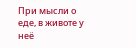При мысли о еде, в животе у неё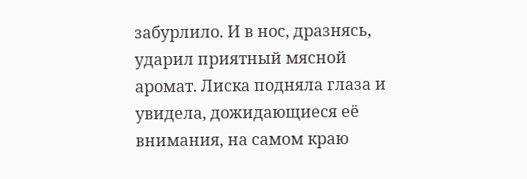забурлило. И в нос, дразнясь, ударил приятный мясной аромат. Лиска подняла глаза и увидела, дожидающиеся её внимания, на самом краю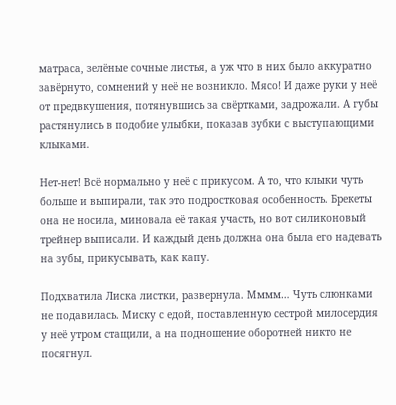матраса, зелёные сочные листья, а уж что в них было аккуратно завёрнуто, сомнений у неё не возникло. Мясо! И даже руки у неё от предвкушения, потянувшись за свёртками, задрожали. А губы растянулись в подобие улыбки, показав зубки с выступающими клыками.

Нет-нет! Всё нормально у неё с прикусом. А то, что клыки чуть больше и выпирали, так это подростковая особенность. Брекеты она не носила, миновала её такая участь, но вот силиконовый трейнер выписали. И каждый день должна она была его надевать на зубы, прикусывать, как капу.

Подхватила Лиска листки, развернула. Мммм… Чуть слюнками не подавилась. Миску с едой, поставленную сестрой милосердия у неё утром стащили, а на подношение оборотней никто не посягнул.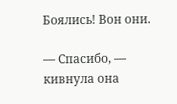Боялись! Вон они.

— Спасибо, — кивнула она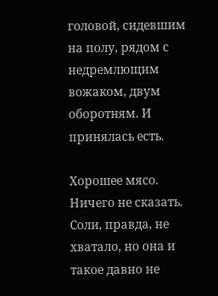головой, сидевшим на полу, рядом с недремлющим вожаком, двум оборотням. И принялась есть.

Хорошее мясо. Ничего не сказать. Соли, правда, не хватало, но она и такое давно не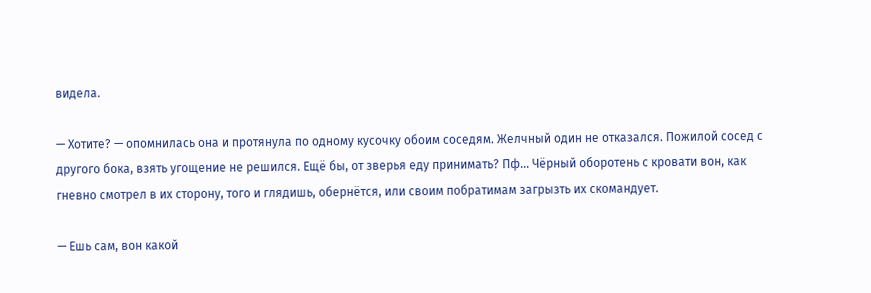видела.

— Хотите? — опомнилась она и протянула по одному кусочку обоим соседям. Желчный один не отказался. Пожилой сосед с другого бока, взять угощение не решился. Ещё бы, от зверья еду принимать? Пф… Чёрный оборотень с кровати вон, как гневно смотрел в их сторону, того и глядишь, обернётся, или своим побратимам загрызть их скомандует.

— Ешь сам, вон какой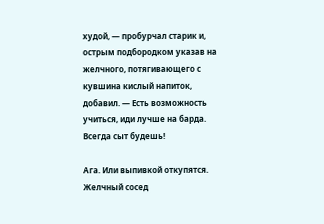худой, — пробурчал старик и, острым подбородком указав на желчного, потягивающего с кувшина кислый напиток, добавил. — Есть возможность учиться, иди лучше на барда. Всегда сыт будешь!

Ага. Или выпивкой откупятся. Желчный сосед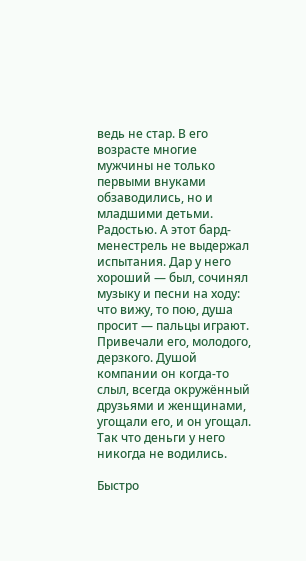ведь не стар. В его возрасте многие мужчины не только первыми внуками обзаводились, но и младшими детьми. Радостью. А этот бард-менестрель не выдержал испытания. Дар у него хороший — был, сочинял музыку и песни на ходу: что вижу, то пою, душа просит — пальцы играют. Привечали его, молодого, дерзкого. Душой компании он когда-то слыл, всегда окружённый друзьями и женщинами, угощали его, и он угощал. Так что деньги у него никогда не водились.

Быстро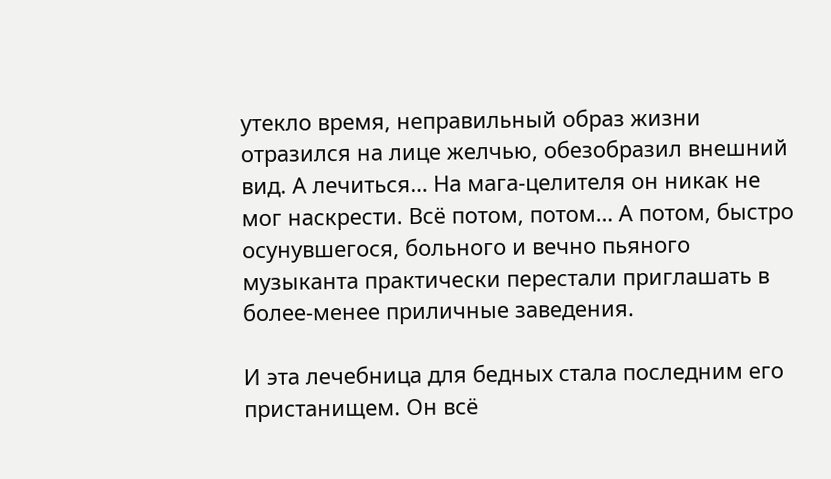утекло время, неправильный образ жизни отразился на лице желчью, обезобразил внешний вид. А лечиться… На мага-целителя он никак не мог наскрести. Всё потом, потом… А потом, быстро осунувшегося, больного и вечно пьяного музыканта практически перестали приглашать в более-менее приличные заведения.

И эта лечебница для бедных стала последним его пристанищем. Он всё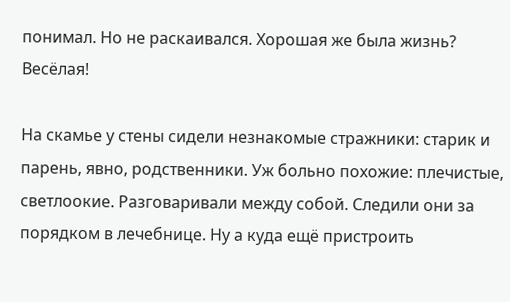понимал. Но не раскаивался. Хорошая же была жизнь? Весёлая!

На скамье у стены сидели незнакомые стражники: старик и парень, явно, родственники. Уж больно похожие: плечистые, светлоокие. Разговаривали между собой. Следили они за порядком в лечебнице. Ну а куда ещё пристроить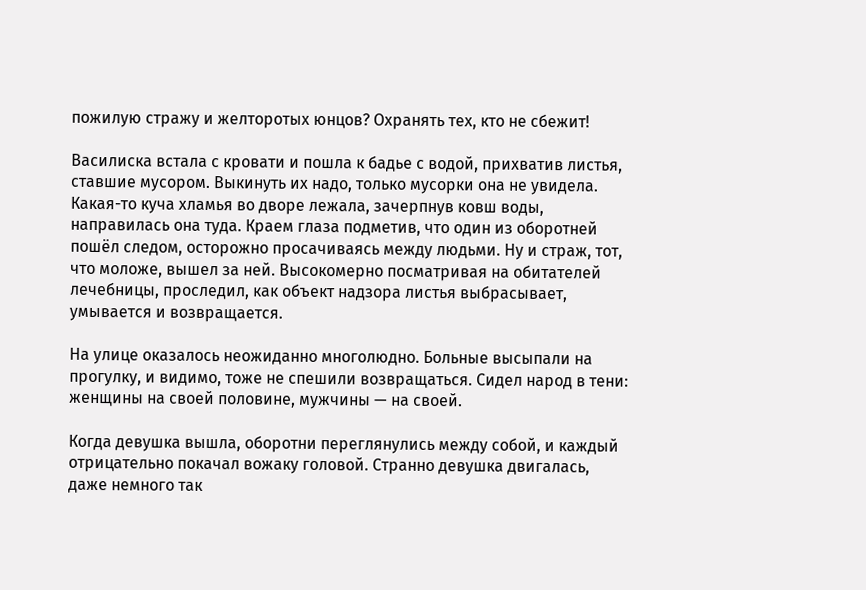пожилую стражу и желторотых юнцов? Охранять тех, кто не сбежит!

Василиска встала с кровати и пошла к бадье с водой, прихватив листья, ставшие мусором. Выкинуть их надо, только мусорки она не увидела. Какая-то куча хламья во дворе лежала, зачерпнув ковш воды, направилась она туда. Краем глаза подметив, что один из оборотней пошёл следом, осторожно просачиваясь между людьми. Ну и страж, тот, что моложе, вышел за ней. Высокомерно посматривая на обитателей лечебницы, проследил, как объект надзора листья выбрасывает, умывается и возвращается.

На улице оказалось неожиданно многолюдно. Больные высыпали на прогулку, и видимо, тоже не спешили возвращаться. Сидел народ в тени: женщины на своей половине, мужчины — на своей.

Когда девушка вышла, оборотни переглянулись между собой, и каждый отрицательно покачал вожаку головой. Странно девушка двигалась, даже немного так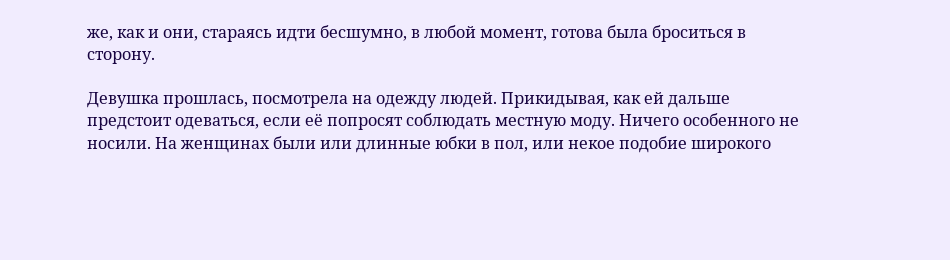же, как и они, стараясь идти бесшумно, в любой момент, готова была броситься в сторону.

Девушка прошлась, посмотрела на одежду людей. Прикидывая, как ей дальше предстоит одеваться, если её попросят соблюдать местную моду. Ничего особенного не носили. На женщинах были или длинные юбки в пол, или некое подобие широкого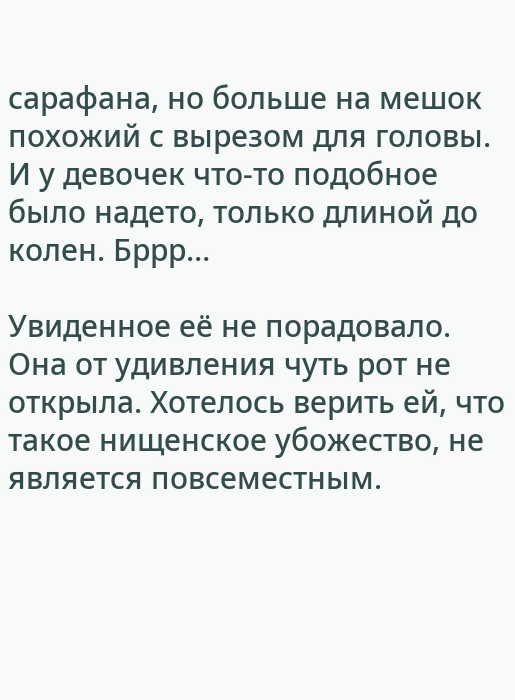сарафана, но больше на мешок похожий с вырезом для головы. И у девочек что-то подобное было надето, только длиной до колен. Бррр…

Увиденное её не порадовало. Она от удивления чуть рот не открыла. Хотелось верить ей, что такое нищенское убожество, не является повсеместным.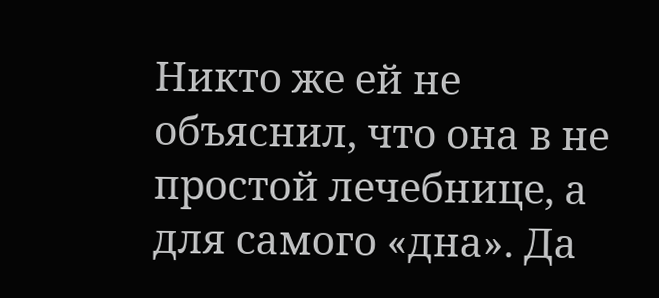Никто же ей не объяснил, что она в не простой лечебнице, а для самого «дна». Да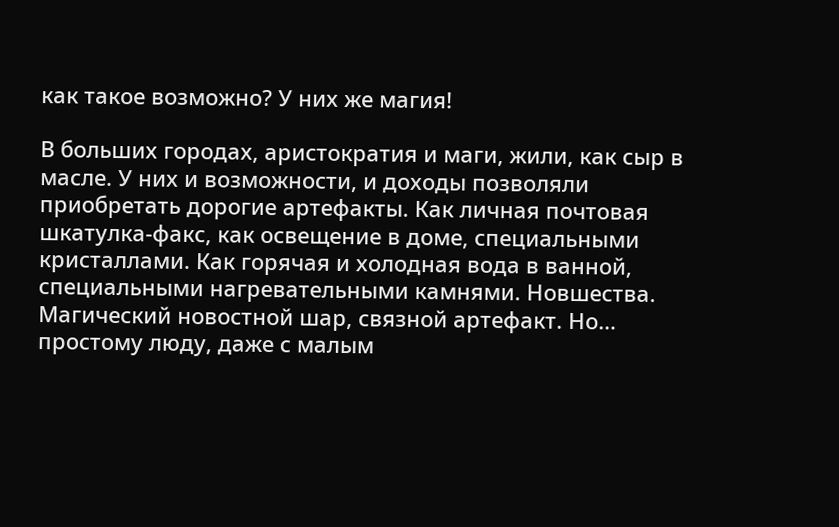как такое возможно? У них же магия!

В больших городах, аристократия и маги, жили, как сыр в масле. У них и возможности, и доходы позволяли приобретать дорогие артефакты. Как личная почтовая шкатулка-факс, как освещение в доме, специальными кристаллами. Как горячая и холодная вода в ванной, специальными нагревательными камнями. Новшества. Магический новостной шар, связной артефакт. Но… простому люду, даже с малым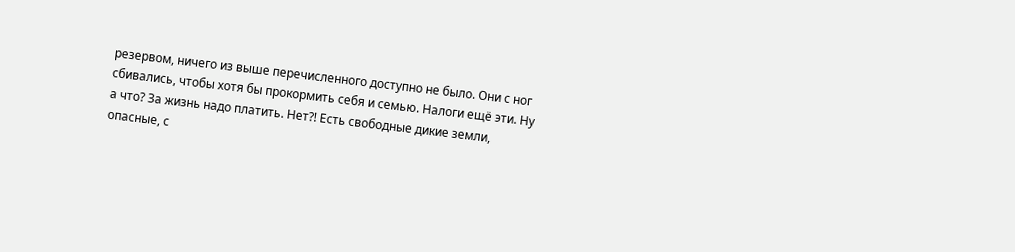резервом, ничего из выше перечисленного доступно не было. Они с ног сбивались, чтобы хотя бы прокормить себя и семью. Налоги ещё эти. Ну а что? За жизнь надо платить. Нет⁈ Есть свободные дикие земли, опасные, с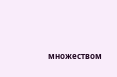множеством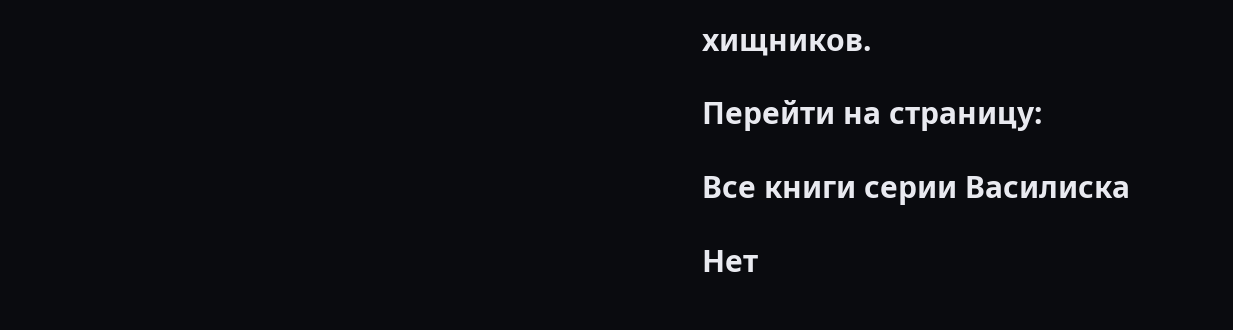хищников.

Перейти на страницу:

Все книги серии Василиска

Нет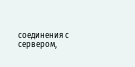соединения с сервером,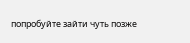попробуйте зайти чуть позже